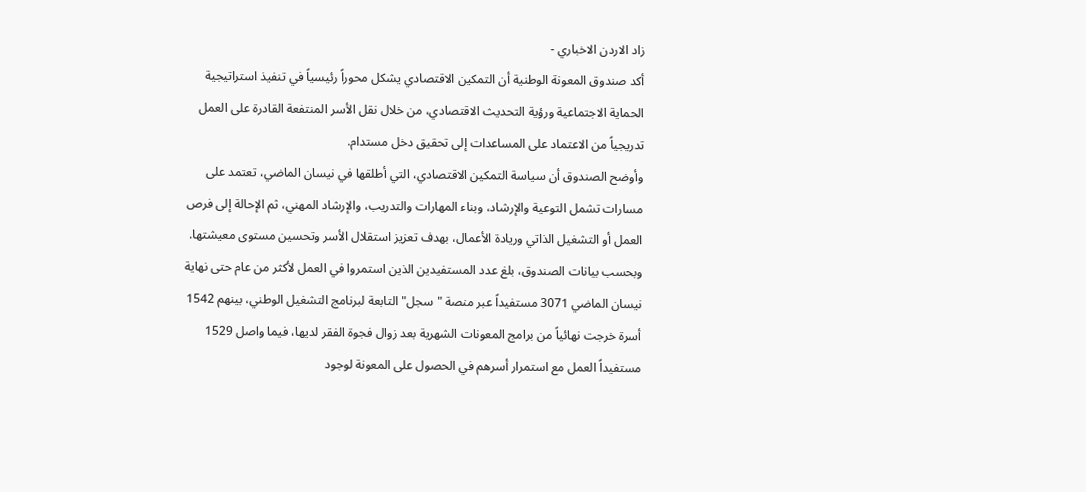زاد الاردن الاخباري -
أكد صندوق المعونة الوطنية أن التمكين الاقتصادي يشكل محوراً رئيسياً في تنفيذ استراتيجية الحماية الاجتماعية ورؤية التحديث الاقتصادي، من خلال نقل الأسر المنتفعة القادرة على العمل تدريجياً من الاعتماد على المساعدات إلى تحقيق دخل مستدام.
وأوضح الصندوق أن سياسة التمكين الاقتصادي، التي أطلقها في نيسان الماضي، تعتمد على مسارات تشمل التوعية والإرشاد، وبناء المهارات والتدريب، والإرشاد المهني، ثم الإحالة إلى فرص العمل أو التشغيل الذاتي وريادة الأعمال، بهدف تعزيز استقلال الأسر وتحسين مستوى معيشتها.
وبحسب بيانات الصندوق، بلغ عدد المستفيدين الذين استمروا في العمل لأكثر من عام حتى نهاية نيسان الماضي 3071 مستفيداً عبر منصة "سجل" التابعة لبرنامج التشغيل الوطني، بينهم 1542 أسرة خرجت نهائياً من برامج المعونات الشهرية بعد زوال فجوة الفقر لديها، فيما واصل 1529 مستفيداً العمل مع استمرار أسرهم في الحصول على المعونة لوجود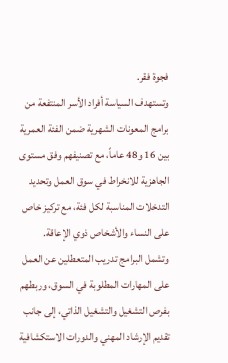فجوة فقر.
وتستهدف السياسة أفراد الأسر المنتفعة من برامج المعونات الشهرية ضمن الفئة العمرية بين 16 و48 عاماً، مع تصنيفهم وفق مستوى الجاهزية للانخراط في سوق العمل وتحديد التدخلات المناسبة لكل فئة، مع تركيز خاص على النساء والأشخاص ذوي الإعاقة.
وتشمل البرامج تدريب المتعطلين عن العمل على المهارات المطلوبة في السوق، وربطهم بفرص التشغيل والتشغيل الذاتي، إلى جانب تقديم الإرشاد المهني والدورات الاستكشافية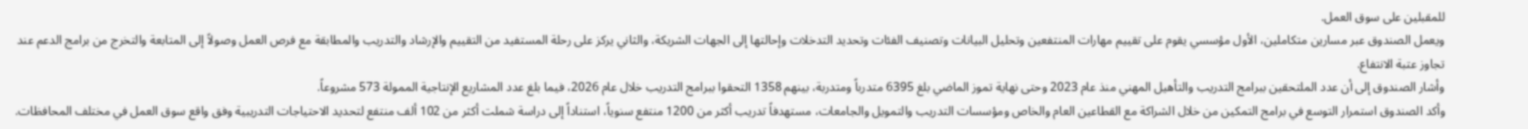للمقبلين على سوق العمل.
ويعمل الصندوق عبر مسارين متكاملين، الأول مؤسسي يقوم على تقييم مهارات المنتفعين وتحليل البيانات وتصنيف الفئات وتحديد التدخلات وإحالتها إلى الجهات الشريكة، والثاني يركز على رحلة المستفيد من التقييم والإرشاد والتدريب والمطابقة مع فرص العمل وصولاً إلى المتابعة والتخرج من برامج الدعم عند تجاوز عتبة الانتفاع.
وأشار الصندوق إلى أن عدد الملتحقين ببرامج التدريب والتأهيل المهني منذ عام 2023 وحتى نهاية تموز الماضي بلغ 6395 متدرباً ومتدربة، بينهم 1358 التحقوا ببرامج التدريب خلال عام 2026، فيما بلغ عدد المشاريع الإنتاجية الممولة 573 مشروعاً.
وأكد الصندوق استمرار التوسع في برامج التمكين من خلال الشراكة مع القطاعين العام والخاص ومؤسسات التدريب والتمويل والجامعات، مستهدفاً تدريب أكثر من 1200 منتفع سنوياً، استناداً إلى دراسة شملت أكثر من 102 ألف منتفع لتحديد الاحتياجات التدريبية وفق واقع سوق العمل في مختلف المحافظات.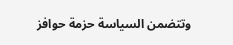وتتضمن السياسة حزمة حوافز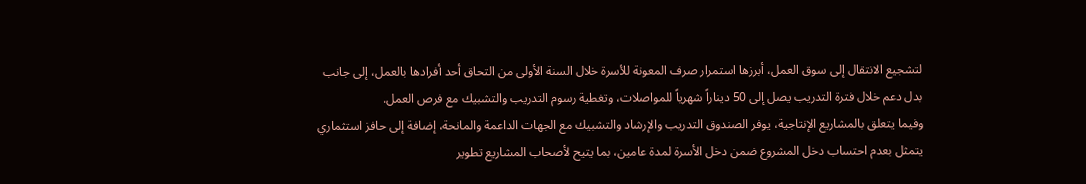لتشجيع الانتقال إلى سوق العمل، أبرزها استمرار صرف المعونة للأسرة خلال السنة الأولى من التحاق أحد أفرادها بالعمل، إلى جانب بدل دعم خلال فترة التدريب يصل إلى 50 ديناراً شهرياً للمواصلات، وتغطية رسوم التدريب والتشبيك مع فرص العمل.
وفيما يتعلق بالمشاريع الإنتاجية، يوفر الصندوق التدريب والإرشاد والتشبيك مع الجهات الداعمة والمانحة، إضافة إلى حافز استثماري يتمثل بعدم احتساب دخل المشروع ضمن دخل الأسرة لمدة عامين، بما يتيح لأصحاب المشاريع تطوير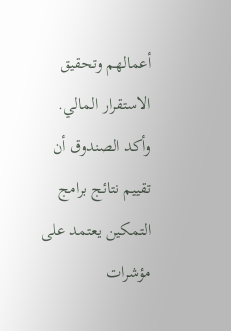أعمالهم وتحقيق الاستقرار المالي.
وأكد الصندوق أن تقييم نتائج برامج التمكين يعتمد على مؤشرات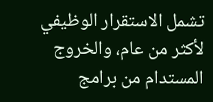تشمل الاستقرار الوظيفي لأكثر من عام، والخروج المستدام من برامج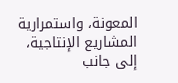المعونة، واستمرارية المشاريع الإنتاجية، إلى جانب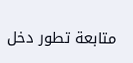متابعة تطور دخل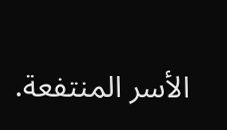الأسر المنتفعة.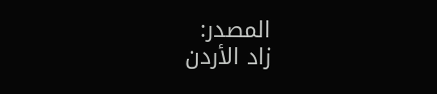المصدر:
زاد الأردن